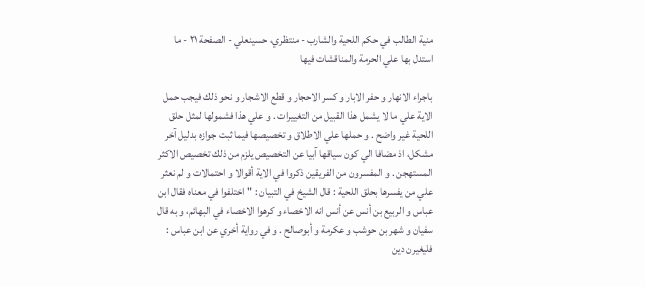منية الطالب في حكم اللحية والشارب - منتظري، حسينعلي - الصفحة ٢١ - ما استدل بها علي الحرمة والمناقشات فيها

باجراء الانهار و حفر الابار و كسر الاحجار و قطع الاشجار و نحو ذلك فيجب حمل الاية علي ما لا يشمل هذا القبيل من التغييرات . و علي هذا فشمولها لمثل حلق اللحية غير واضح . و حملها علي الاطلاق و تخصيصها فيما ثبت جوازه بدليل آخر مشكل، اذ مضافا الي كون سياقها آبيا عن التخصيص يلزم من ذلك تخصيص الاكثر المستهجن . و المفسرون من الفريقين ذكروا في الاية أقوالا و احتمالات و لم نعثر علي من يفسرها بحلق اللحية : قال الشيخ في التبيان : "اختلفوا في معناه فقال ابن عباس و الربيع بن أنس عن أنس انه الاخصاء و كرهوا الاخصاء في البهائم، و به قال سفيان و شهر بن حوشب و عكرمة و أبوصالح . و في رواية أخري عن ابن عباس : فليغيرن دين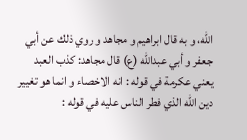الله، و به قال ابراهيم و مجاهد و روي ذلك عن أبي جعفر و أبي عبدالله (ع) قال مجاهد: كذب العبد يعني عكرمة في قوله : انه الاخصاء و انما هو تغيير دين الله الذي فطر الناس عليه في قوله :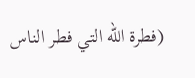(فطرة الله التي فطر الناس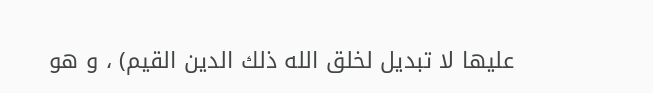عليها لا تبديل لخلق الله ذلك الدين القيم) ، و هو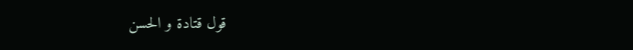قول قتادة و الحسن